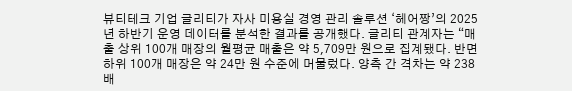뷰티테크 기업 글리티가 자사 미용실 경영 관리 솔루션 ‘헤어짱’의 2025년 하반기 운영 데이터를 분석한 결과를 공개했다. 글리티 관계자는 “매출 상위 100개 매장의 월평균 매출은 약 5,709만 원으로 집계됐다. 반면 하위 100개 매장은 약 24만 원 수준에 머물렀다. 양측 간 격차는 약 238배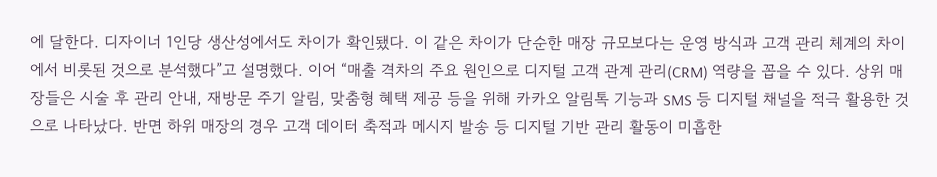에 달한다. 디자이너 1인당 생산성에서도 차이가 확인됐다. 이 같은 차이가 단순한 매장 규모보다는 운영 방식과 고객 관리 체계의 차이에서 비롯된 것으로 분석했다”고 설명했다. 이어 “매출 격차의 주요 원인으로 디지털 고객 관계 관리(CRM) 역량을 꼽을 수 있다. 상위 매장들은 시술 후 관리 안내, 재방문 주기 알림, 맞춤형 혜택 제공 등을 위해 카카오 알림톡 기능과 SMS 등 디지털 채널을 적극 활용한 것으로 나타났다. 반면 하위 매장의 경우 고객 데이터 축적과 메시지 발송 등 디지털 기반 관리 활동이 미흡한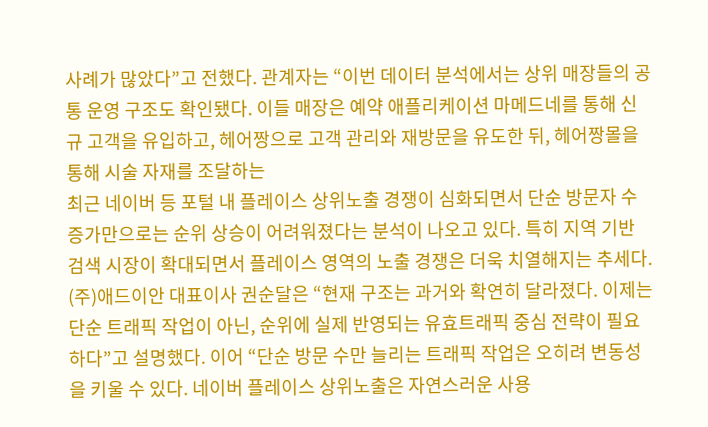사례가 많았다”고 전했다. 관계자는 “이번 데이터 분석에서는 상위 매장들의 공통 운영 구조도 확인됐다. 이들 매장은 예약 애플리케이션 마메드네를 통해 신규 고객을 유입하고, 헤어짱으로 고객 관리와 재방문을 유도한 뒤, 헤어짱몰을 통해 시술 자재를 조달하는
최근 네이버 등 포털 내 플레이스 상위노출 경쟁이 심화되면서 단순 방문자 수 증가만으로는 순위 상승이 어려워졌다는 분석이 나오고 있다. 특히 지역 기반 검색 시장이 확대되면서 플레이스 영역의 노출 경쟁은 더욱 치열해지는 추세다. (주)애드이안 대표이사 권순달은 “현재 구조는 과거와 확연히 달라졌다. 이제는 단순 트래픽 작업이 아닌, 순위에 실제 반영되는 유효트래픽 중심 전략이 필요하다”고 설명했다. 이어 “단순 방문 수만 늘리는 트래픽 작업은 오히려 변동성을 키울 수 있다. 네이버 플레이스 상위노출은 자연스러운 사용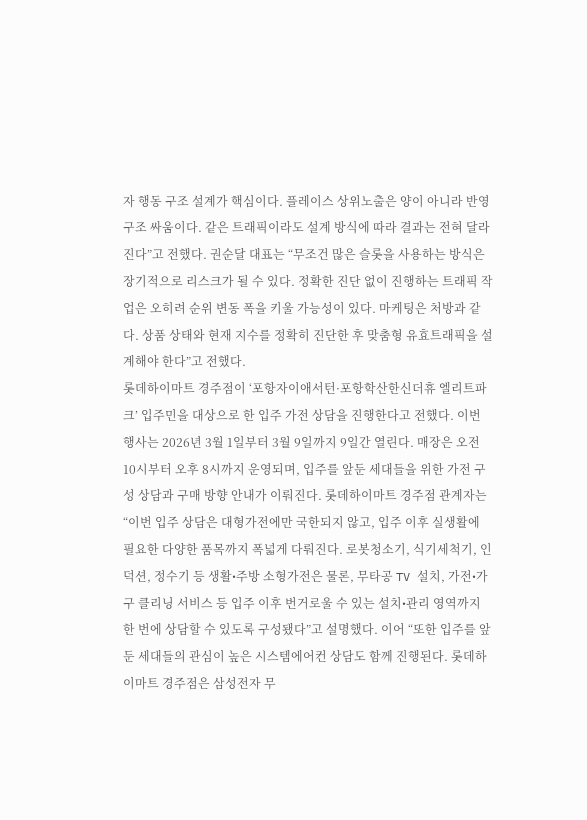자 행동 구조 설계가 핵심이다. 플레이스 상위노출은 양이 아니라 반영 구조 싸움이다. 같은 트래픽이라도 설계 방식에 따라 결과는 전혀 달라진다”고 전했다. 권순달 대표는 “무조건 많은 슬롯을 사용하는 방식은 장기적으로 리스크가 될 수 있다. 정확한 진단 없이 진행하는 트래픽 작업은 오히려 순위 변동 폭을 키울 가능성이 있다. 마케팅은 처방과 같다. 상품 상태와 현재 지수를 정확히 진단한 후 맞춤형 유효트래픽을 설계해야 한다”고 전했다.
롯데하이마트 경주점이 ‘포항자이애서턴·포항학산한신더휴 엘리트파크’ 입주민을 대상으로 한 입주 가전 상담을 진행한다고 전했다. 이번 행사는 2026년 3월 1일부터 3월 9일까지 9일간 열린다. 매장은 오전 10시부터 오후 8시까지 운영되며, 입주를 앞둔 세대들을 위한 가전 구성 상담과 구매 방향 안내가 이뤄진다. 롯데하이마트 경주점 관계자는 “이번 입주 상담은 대형가전에만 국한되지 않고, 입주 이후 실생활에 필요한 다양한 품목까지 폭넓게 다뤄진다. 로봇청소기, 식기세척기, 인덕션, 정수기 등 생활•주방 소형가전은 물론, 무타공 TV 설치, 가전•가구 클리닝 서비스 등 입주 이후 번거로울 수 있는 설치•관리 영역까지 한 번에 상담할 수 있도록 구성됐다”고 설명했다. 이어 “또한 입주를 앞둔 세대들의 관심이 높은 시스템에어컨 상담도 함께 진행된다. 롯데하이마트 경주점은 삼성전자 무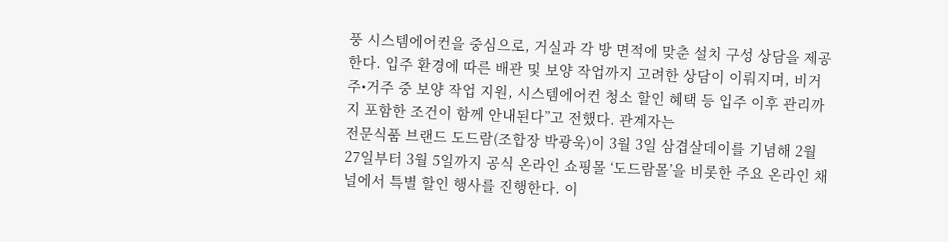풍 시스템에어컨을 중심으로, 거실과 각 방 면적에 맞춘 설치 구성 상담을 제공한다. 입주 환경에 따른 배관 및 보양 작업까지 고려한 상담이 이뤄지며, 비거주•거주 중 보양 작업 지원, 시스템에어컨 청소 할인 혜택 등 입주 이후 관리까지 포함한 조건이 함께 안내된다”고 전했다. 관계자는
전문식품 브랜드 도드람(조합장 박광욱)이 3월 3일 삼겹살데이를 기념해 2월 27일부터 3월 5일까지 공식 온라인 쇼핑몰 ‘도드람몰’을 비롯한 주요 온라인 채널에서 특별 할인 행사를 진행한다. 이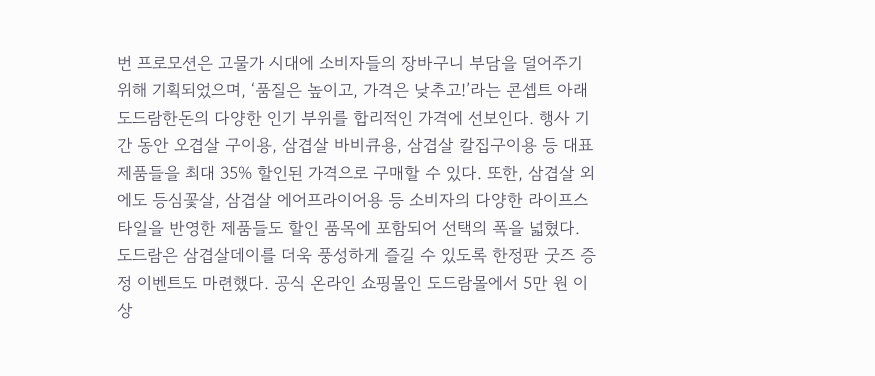번 프로모션은 고물가 시대에 소비자들의 장바구니 부담을 덜어주기 위해 기획되었으며, ‘품질은 높이고, 가격은 낮추고!’라는 콘셉트 아래 도드람한돈의 다양한 인기 부위를 합리적인 가격에 선보인다. 행사 기간 동안 오겹살 구이용, 삼겹살 바비큐용, 삼겹살 칼집구이용 등 대표 제품들을 최대 35% 할인된 가격으로 구매할 수 있다. 또한, 삼겹살 외에도 등심꽃살, 삼겹살 에어프라이어용 등 소비자의 다양한 라이프스타일을 반영한 제품들도 할인 품목에 포함되어 선택의 폭을 넓혔다. 도드람은 삼겹살데이를 더욱 풍성하게 즐길 수 있도록 한정판 굿즈 증정 이벤트도 마련했다. 공식 온라인 쇼핑몰인 도드람몰에서 5만 원 이상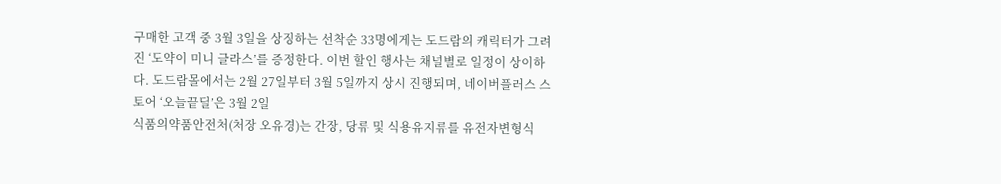구매한 고객 중 3월 3일을 상징하는 선착순 33명에게는 도드람의 캐릭터가 그려진 ‘도약이 미니 글라스’를 증정한다. 이번 할인 행사는 채널별로 일정이 상이하다. 도드람몰에서는 2월 27일부터 3월 5일까지 상시 진행되며, 네이버플러스 스토어 ‘오늘끝딜’은 3월 2일
식품의약품안전처(처장 오유경)는 간장, 당류 및 식용유지류를 유전자변형식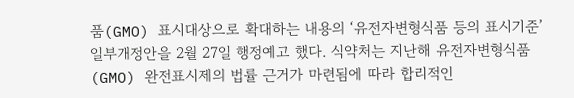품(GMO) 표시대상으로 확대하는 내용의 ‘유전자변형식품 등의 표시기준’ 일부개정안을 2월 27일 행정예고 했다. 식약처는 지난해 유전자변형식품(GMO) 완전표시제의 법률 근거가 마련됨에 따라 합리적인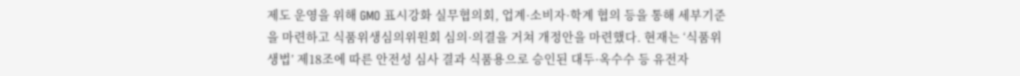제도 운영을 위해 GMO 표시강화 실무협의회, 업계·소비자·학계 협의 등을 통해 세부기준을 마련하고 식품위생심의위원회 심의·의결을 거쳐 개정안을 마련했다. 현재는 ‘식품위생법’ 제18조에 따른 안전성 심사 결과 식품용으로 승인된 대두·옥수수 등 유전자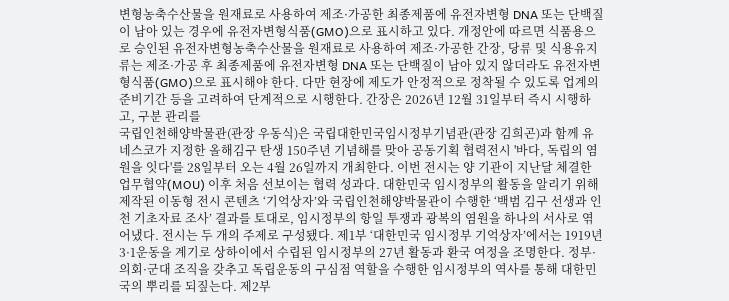변형농축수산물을 원재료로 사용하여 제조·가공한 최종제품에 유전자변형 DNA 또는 단백질이 남아 있는 경우에 유전자변형식품(GMO)으로 표시하고 있다. 개정안에 따르면 식품용으로 승인된 유전자변형농축수산물을 원재료로 사용하여 제조·가공한 간장, 당류 및 식용유지류는 제조·가공 후 최종제품에 유전자변형 DNA 또는 단백질이 남아 있지 않더라도 유전자변형식품(GMO)으로 표시해야 한다. 다만 현장에 제도가 안정적으로 정착될 수 있도록 업계의 준비기간 등을 고려하여 단계적으로 시행한다. 간장은 2026년 12월 31일부터 즉시 시행하고, 구분 관리를
국립인천해양박물관(관장 우동식)은 국립대한민국임시정부기념관(관장 김희곤)과 함께 유네스코가 지정한 올해김구 탄생 150주년 기념해를 맞아 공동기획 협력전시 '바다, 독립의 염원을 잇다'를 28일부터 오는 4월 26일까지 개최한다. 이번 전시는 양 기관이 지난달 체결한 업무협약(MOU) 이후 처음 선보이는 협력 성과다. 대한민국 임시정부의 활동을 알리기 위해 제작된 이동형 전시 콘텐츠 ‘기억상자’와 국립인천해양박물관이 수행한 ‘백범 김구 선생과 인천 기초자료 조사’ 결과를 토대로, 임시정부의 항일 투쟁과 광복의 염원을 하나의 서사로 엮어냈다. 전시는 두 개의 주제로 구성됐다. 제1부 ‘대한민국 임시정부 기억상자’에서는 1919년 3·1운동을 계기로 상하이에서 수립된 임시정부의 27년 활동과 환국 여정을 조명한다. 정부·의회·군대 조직을 갖추고 독립운동의 구심점 역할을 수행한 임시정부의 역사를 통해 대한민국의 뿌리를 되짚는다. 제2부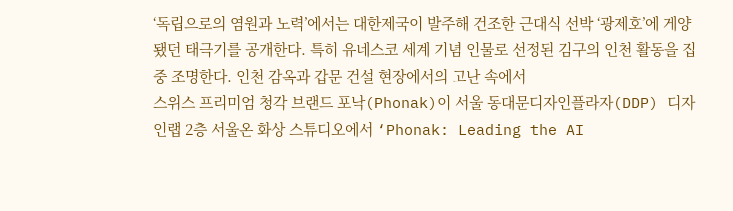‘독립으로의 염원과 노력’에서는 대한제국이 발주해 건조한 근대식 선박 ‘광제호’에 게양됐던 태극기를 공개한다. 특히 유네스코 세계 기념 인물로 선정된 김구의 인천 활동을 집중 조명한다. 인천 감옥과 갑문 건설 현장에서의 고난 속에서
스위스 프리미엄 청각 브랜드 포낙(Phonak)이 서울 동대문디자인플라자(DDP) 디자인랩 2층 서울온 화상 스튜디오에서 ‘Phonak: Leading the AI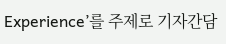Experience’를 주제로 기자간담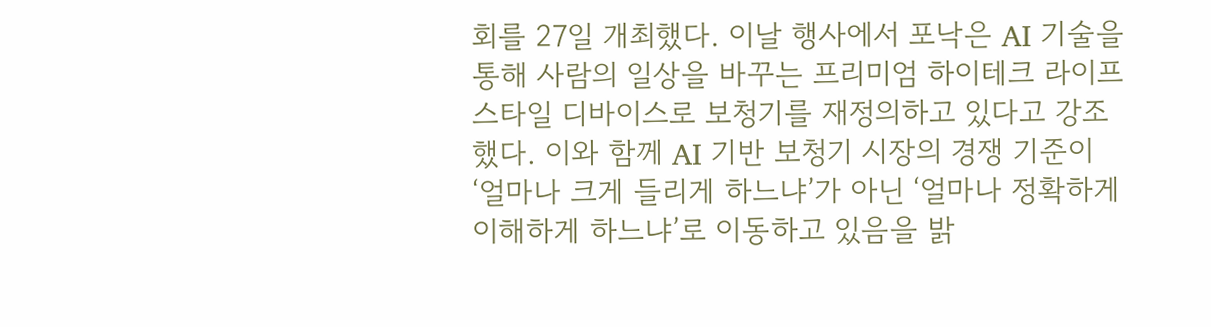회를 27일 개최했다. 이날 행사에서 포낙은 AI 기술을 통해 사람의 일상을 바꾸는 프리미엄 하이테크 라이프스타일 디바이스로 보청기를 재정의하고 있다고 강조했다. 이와 함께 AI 기반 보청기 시장의 경쟁 기준이 ‘얼마나 크게 들리게 하느냐’가 아닌 ‘얼마나 정확하게 이해하게 하느냐’로 이동하고 있음을 밝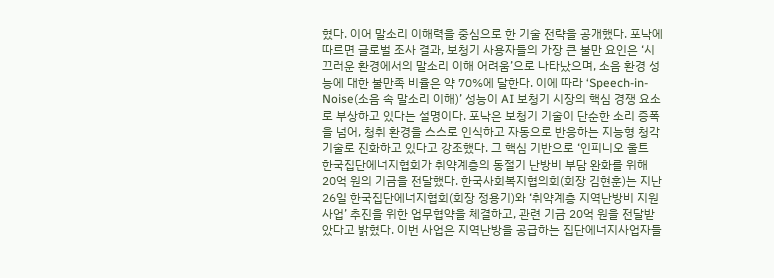혔다. 이어 말소리 이해력을 중심으로 한 기술 전략을 공개했다. 포낙에 따르면 글로벌 조사 결과, 보청기 사용자들의 가장 큰 불만 요인은 ‘시끄러운 환경에서의 말소리 이해 어려움’으로 나타났으며, 소음 환경 성능에 대한 불만족 비율은 약 70%에 달한다. 이에 따라 ‘Speech-in-Noise(소음 속 말소리 이해)’ 성능이 AI 보청기 시장의 핵심 경쟁 요소로 부상하고 있다는 설명이다. 포낙은 보청기 기술이 단순한 소리 증폭을 넘어, 청취 환경을 스스로 인식하고 자동으로 반응하는 지능형 청각 기술로 진화하고 있다고 강조했다. 그 핵심 기반으로 ‘인피니오 울트
한국집단에너지협회가 취약계층의 동절기 난방비 부담 완화를 위해 20억 원의 기금을 전달했다. 한국사회복지협의회(회장 김현훈)는 지난 26일 한국집단에너지협회(회장 정용기)와 ‘취약계층 지역난방비 지원사업’ 추진을 위한 업무협약을 체결하고, 관련 기금 20억 원을 전달받았다고 밝혔다. 이번 사업은 지역난방을 공급하는 집단에너지사업자들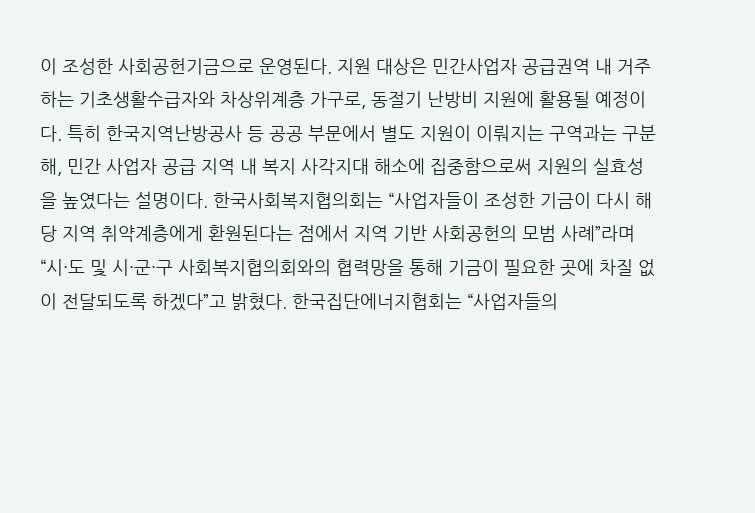이 조성한 사회공헌기금으로 운영된다. 지원 대상은 민간사업자 공급권역 내 거주하는 기초생활수급자와 차상위계층 가구로, 동절기 난방비 지원에 활용될 예정이다. 특히 한국지역난방공사 등 공공 부문에서 별도 지원이 이뤄지는 구역과는 구분해, 민간 사업자 공급 지역 내 복지 사각지대 해소에 집중함으로써 지원의 실효성을 높였다는 설명이다. 한국사회복지협의회는 “사업자들이 조성한 기금이 다시 해당 지역 취약계층에게 환원된다는 점에서 지역 기반 사회공헌의 모범 사례”라며 “시·도 및 시·군·구 사회복지협의회와의 협력망을 통해 기금이 필요한 곳에 차질 없이 전달되도록 하겠다”고 밝혔다. 한국집단에너지협회는 “사업자들의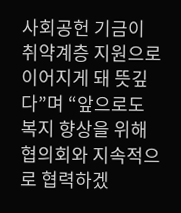사회공헌 기금이 취약계층 지원으로 이어지게 돼 뜻깊다”며 “앞으로도 복지 향상을 위해 협의회와 지속적으로 협력하겠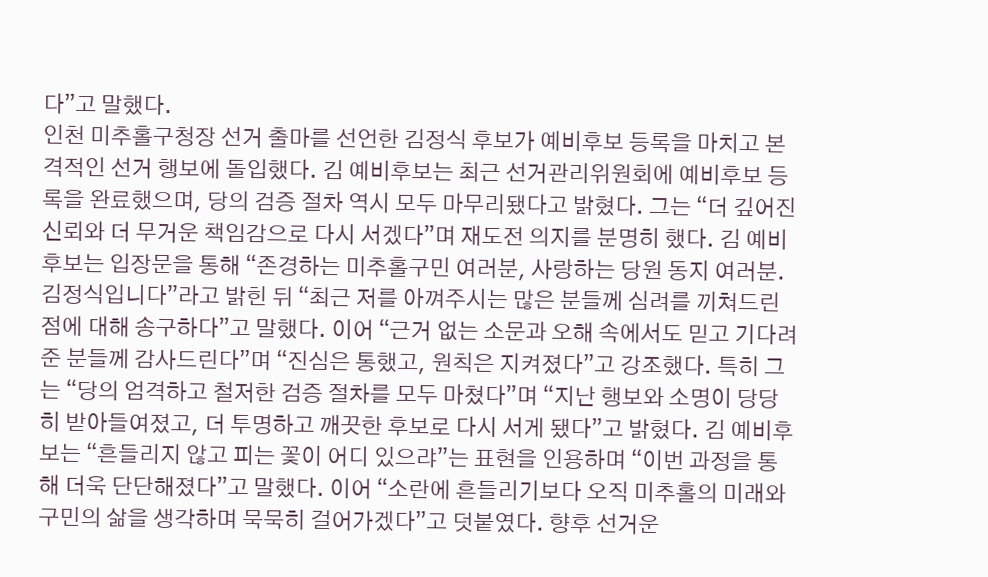다”고 말했다.
인천 미추홀구청장 선거 출마를 선언한 김정식 후보가 예비후보 등록을 마치고 본격적인 선거 행보에 돌입했다. 김 예비후보는 최근 선거관리위원회에 예비후보 등록을 완료했으며, 당의 검증 절차 역시 모두 마무리됐다고 밝혔다. 그는 “더 깊어진 신뢰와 더 무거운 책임감으로 다시 서겠다”며 재도전 의지를 분명히 했다. 김 예비후보는 입장문을 통해 “존경하는 미추홀구민 여러분, 사랑하는 당원 동지 여러분. 김정식입니다”라고 밝힌 뒤 “최근 저를 아껴주시는 많은 분들께 심려를 끼쳐드린 점에 대해 송구하다”고 말했다. 이어 “근거 없는 소문과 오해 속에서도 믿고 기다려준 분들께 감사드린다”며 “진심은 통했고, 원칙은 지켜졌다”고 강조했다. 특히 그는 “당의 엄격하고 철저한 검증 절차를 모두 마쳤다”며 “지난 행보와 소명이 당당히 받아들여졌고, 더 투명하고 깨끗한 후보로 다시 서게 됐다”고 밝혔다. 김 예비후보는 “흔들리지 않고 피는 꽃이 어디 있으랴”는 표현을 인용하며 “이번 과정을 통해 더욱 단단해졌다”고 말했다. 이어 “소란에 흔들리기보다 오직 미추홀의 미래와 구민의 삶을 생각하며 묵묵히 걸어가겠다”고 덧붙였다. 향후 선거운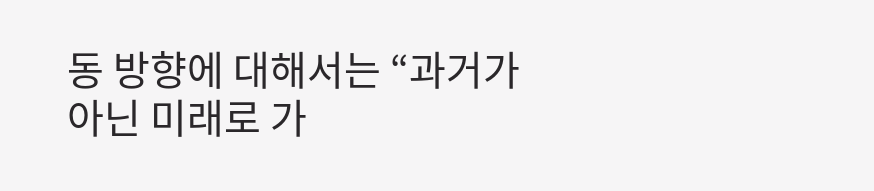동 방향에 대해서는 “과거가 아닌 미래로 가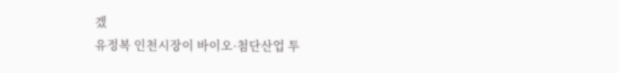겠
유정복 인천시장이 바이오·첨단산업 투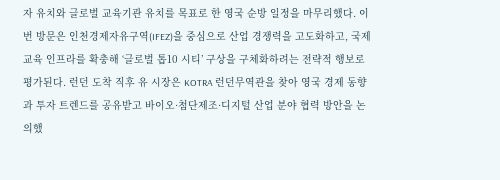자 유치와 글로벌 교육기관 유치를 목표로 한 영국 순방 일정을 마무리했다. 이번 방문은 인천경제자유구역(IFEZ)을 중심으로 산업 경쟁력을 고도화하고, 국제 교육 인프라를 확충해 ‘글로벌 톱10 시티’ 구상을 구체화하려는 전략적 행보로 평가된다. 런던 도착 직후 유 시장은 KOTRA 런던무역관을 찾아 영국 경제 동향과 투자 트렌드를 공유받고 바이오·첨단제조·디지털 산업 분야 협력 방안을 논의했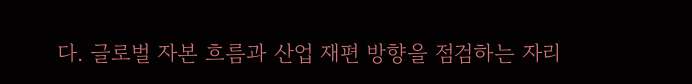다. 글로벌 자본 흐름과 산업 재편 방향을 점검하는 자리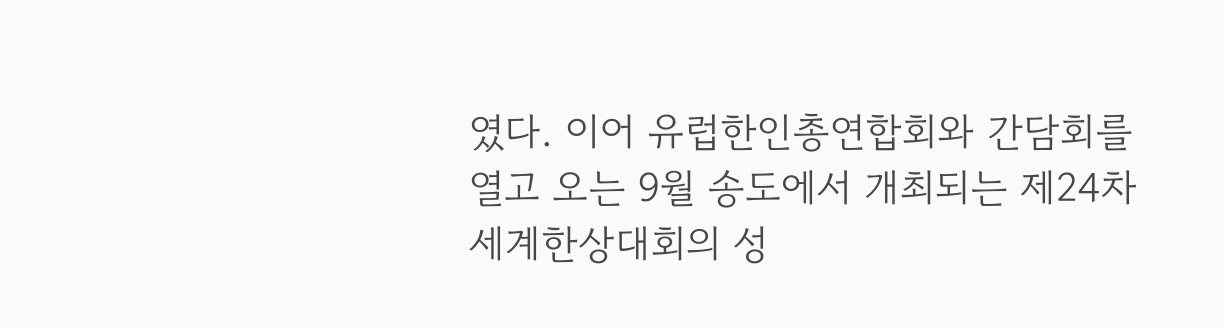였다. 이어 유럽한인총연합회와 간담회를 열고 오는 9월 송도에서 개최되는 제24차 세계한상대회의 성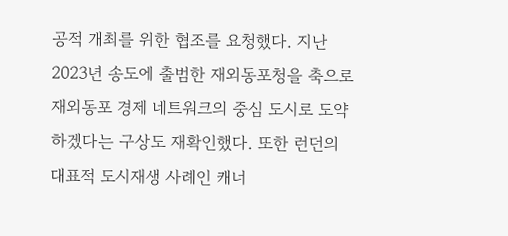공적 개최를 위한 협조를 요청했다. 지난 2023년 송도에 출범한 재외동포청을 축으로 재외동포 경제 네트워크의 중심 도시로 도약하겠다는 구상도 재확인했다. 또한 런던의 대표적 도시재생 사례인 캐너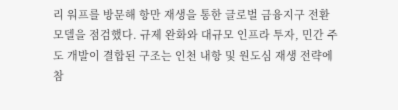리 워프를 방문해 항만 재생을 통한 글로벌 금융지구 전환 모델을 점검했다. 규제 완화와 대규모 인프라 투자, 민간 주도 개발이 결합된 구조는 인천 내항 및 원도심 재생 전략에 참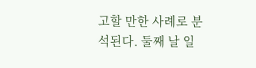고할 만한 사례로 분석된다. 둘째 날 일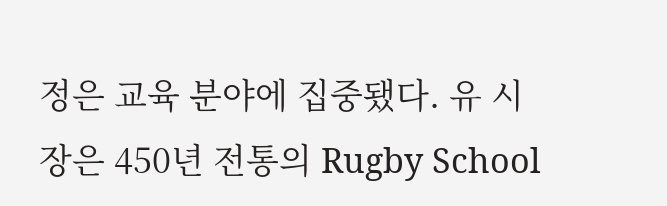정은 교육 분야에 집중됐다. 유 시장은 450년 전통의 Rugby School